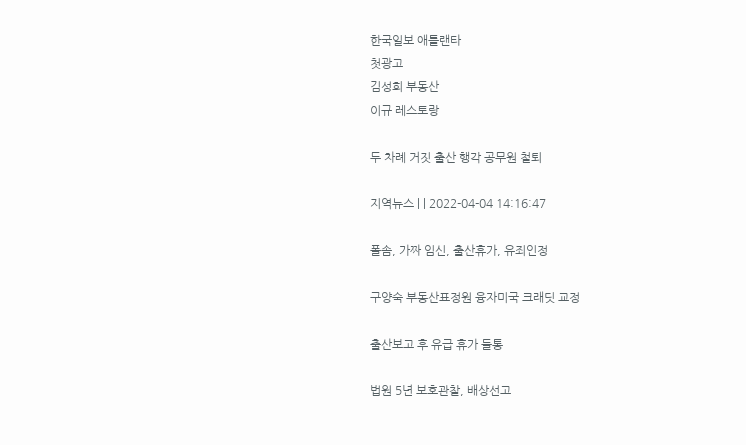한국일보 애틀랜타
첫광고
김성희 부동산
이규 레스토랑

두 차례 거짓 출산 행각 공무원 철퇴

지역뉴스 | | 2022-04-04 14:16:47

폴솜, 가짜 임신, 출산휴가, 유죄인정

구양숙 부동산표정원 융자미국 크래딧 교정

출산보고 후 유급 휴가 들통

법원 5년 보호관찰, 배상선고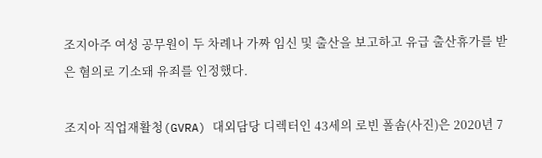조지아주 여성 공무원이 두 차례나 가짜 임신 및 출산을 보고하고 유급 출산휴가를 받은 혐의로 기소돼 유죄를 인정했다.

조지아 직업재활청(GVRA) 대외담당 디렉터인 43세의 로빈 폴솜(사진)은 2020년 7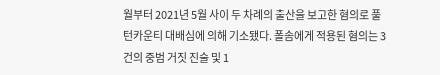월부터 2021년 5월 사이 두 차례의 출산을 보고한 혐의로 풀턴카운티 대배심에 의해 기소됐다. 폴솜에게 적용된 혐의는 3건의 중범 거짓 진술 및 1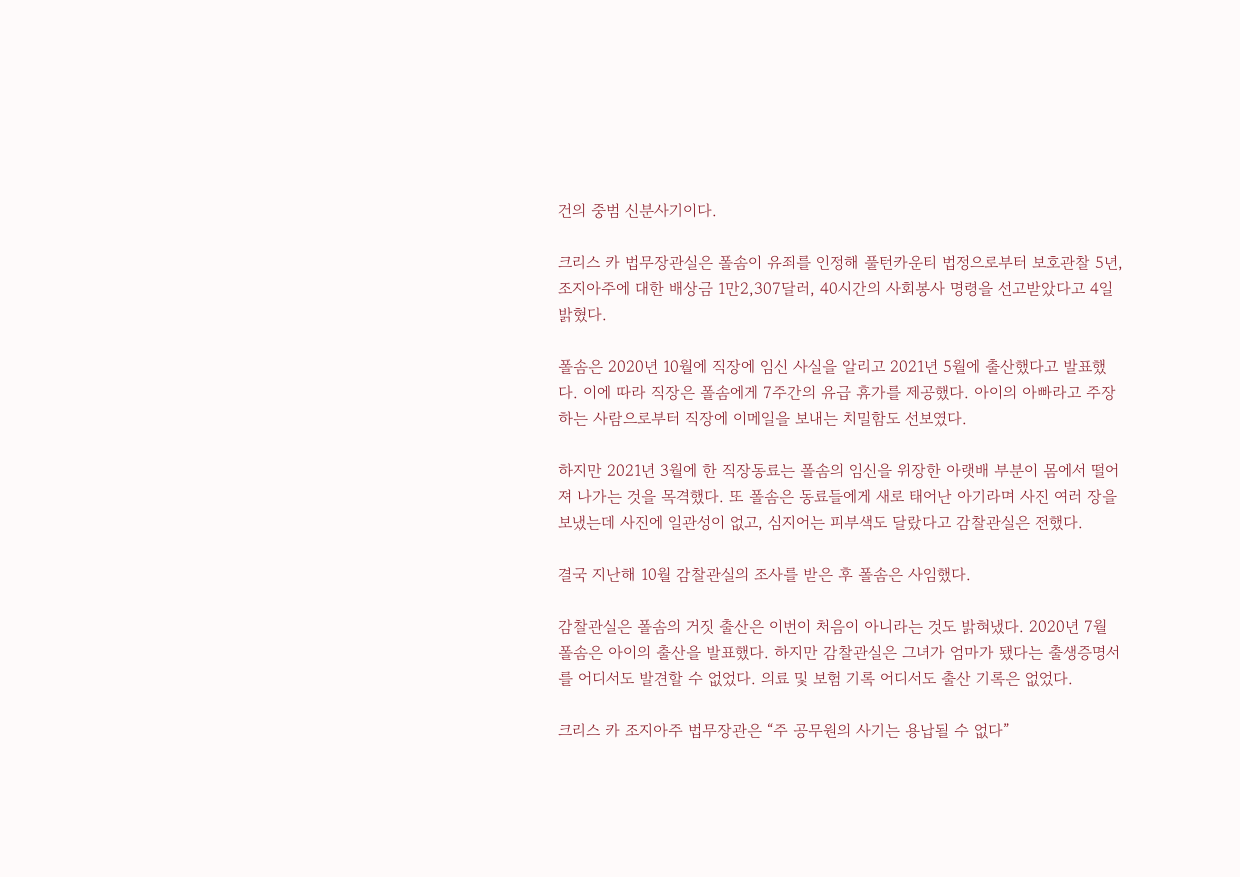건의 중범 신분사기이다.

크리스 카 법무장관실은 폴솜이 유죄를 인정해 풀턴카운티 법정으로부터 보호관찰 5년, 조지아주에 대한 배상금 1만2,307달러, 40시간의 사회봉사 명령을 선고받았다고 4일 밝혔다.

폴솜은 2020년 10월에 직장에 임신 사실을 알리고 2021년 5월에 출산했다고 발표했다. 이에 따라 직장은 폴솜에게 7주간의 유급 휴가를 제공했다. 아이의 아빠라고 주장하는 사람으로부터 직장에 이메일을 보내는 치밀함도 선보였다.

하지만 2021년 3월에 한 직장동료는 폴솜의 임신을 위장한 아랫배 부분이 몸에서 떨어져 나가는 것을 목격했다. 또 폴솜은 동료들에게 새로 태어난 아기라며 사진 여러 장을 보냈는데 사진에 일관성이 없고, 심지어는 피부색도 달랐다고 감찰관실은 전했다.

결국 지난해 10월 감찰관실의 조사를 받은 후 폴솜은 사임했다.

감찰관실은 폴솜의 거짓 출산은 이번이 처음이 아니라는 것도 밝혀냈다. 2020년 7월 폴솜은 아이의 출산을 발표했다. 하지만 감찰관실은 그녀가 엄마가 됐다는 출생증명서를 어디서도 발견할 수 없었다. 의료 및 보험 기록 어디서도 출산 기록은 없었다.

크리스 카 조지아주 법무장관은 “주 공무원의 사기는 용납될 수 없다”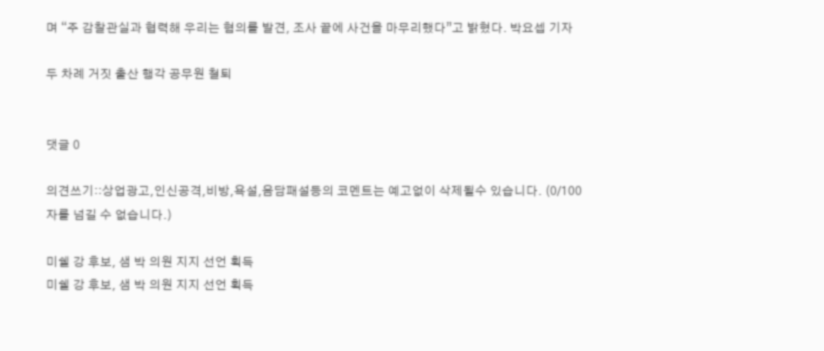며 “주 감찰관실과 협력해 우리는 혐의를 발견, 조사 끝에 사건을 마무리했다”고 밝혔다. 박요셉 기자

두 차례 거짓 출산 행각 공무원 철퇴


댓글 0

의견쓰기::상업광고,인신공격,비방,욕설,음담패설등의 코멘트는 예고없이 삭제될수 있습니다. (0/100자를 넘길 수 없습니다.)

미쉘 강 후보, 샘 박 의원 지지 선언 획득
미쉘 강 후보, 샘 박 의원 지지 선언 획득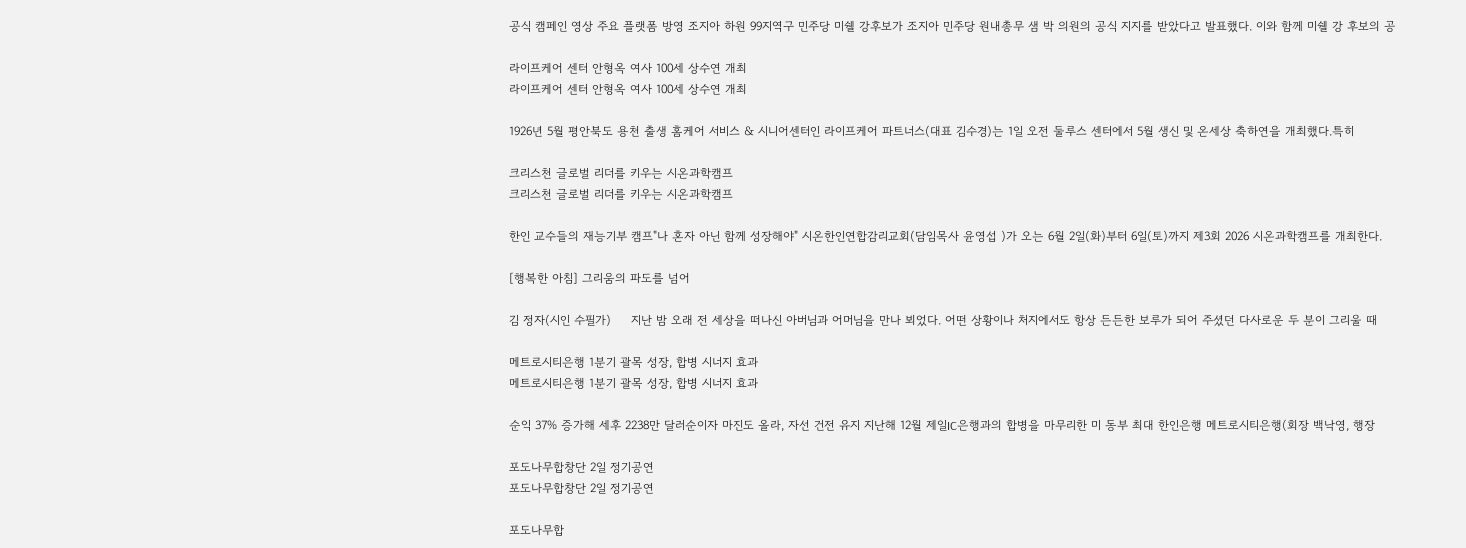공식 캠페인 영상 주요 플랫폼 방영 조지아 하원 99지역구 민주당 미쉘 강후보가 조지아 민주당 원내총무 샘 박 의원의 공식 지지를 받았다고 발표했다. 이와 함께 미쉘 강 후보의 공

라이프케어 센터 안형옥 여사 100세 상수연 개최
라이프케어 센터 안형옥 여사 100세 상수연 개최

1926년 5월 평안북도 용천 출생 홈케어 서비스 & 시니어센터인 라이프케어 파트너스(대표 김수경)는 1일 오전 둘루스 센터에서 5월 생신 및 온세상 축하연을 개최했다.특히

크리스천 글로벌 리더를 키우는 시온과학캠프
크리스천 글로벌 리더를 키우는 시온과학캠프

한인 교수들의 재능기부 캠프"나 혼자 아닌 함께 성장해야" 시온한인연합감리교회(담임목사 윤영섭 )가 오는 6월 2일(화)부터 6일(토)까지 제3회 2026 시온과학캠프를 개최한다.

[행복한 아침] 그리움의 파도를 넘어

김 정자(시인 수필가)     지난 밤 오래 전 세상을 떠나신 아버님과 어머님을 만나 뵈었다. 어떤 상황이나 처지에서도 항상 든든한 보루가 되어 주셨던 다사로운 두 분이 그리울 때

메트로시티은행 1분기 괄목 성장, 합병 시너지 효과
메트로시티은행 1분기 괄목 성장, 합병 시너지 효과

순익 37% 증가해 세후 2238만 달러순이자 마진도 올라, 자선 건전 유지 지난해 12월 제일IC은행과의 합병을 마무리한 미 동부 최대 한인은행 메트로시티은행(회장 백낙영, 행장

포도나무합창단 2일 정기공연
포도나무합창단 2일 정기공연

포도나무합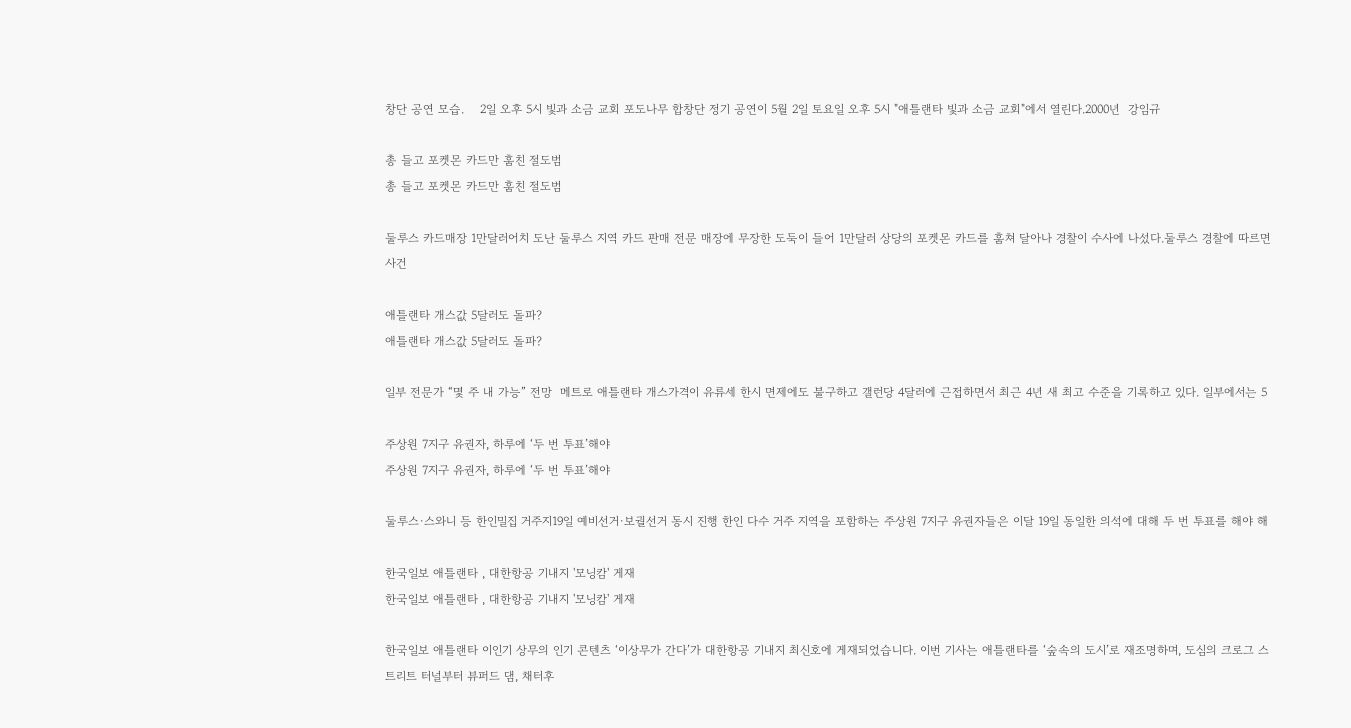창단 공연 모습.    2일 오후 5시 빛과 소금 교회 포도나무 합창단 정기 공연이 5월 2일 토요일 오후 5시 "애틀랜타 빛과 소금 교회"에서 열린다.2000년  강임규

총 들고 포켓몬 카드만 훔친 절도범
총 들고 포켓몬 카드만 훔친 절도범

둘루스 카드매장 1만달러어치 도난 둘루스 지역 카드 판매 전문 매장에 무장한 도둑이 들어 1만달러 상당의 포켓몬 카드를 훔쳐 달아나 경찰이 수사에 나섰다.둘루스 경찰에 따르면 사건

애틀랜타 개스값 5달러도 돌파?
애틀랜타 개스값 5달러도 돌파?

일부 전문가 “몇 주 내 가능” 전망  메트로 애틀랜타 개스가격이 유류세 한시 면제에도 불구하고 갤런당 4달러에 근접하면서 최근 4년 새 최고 수준을 기록하고 있다. 일부에서는 5

주상원 7지구 유권자, 하루에 ‘두 번 투표’해야
주상원 7지구 유권자, 하루에 ‘두 번 투표’해야

둘루스∙스와니 등 한인밀집 거주지19일 예비선거∙보궐선거 동시 진행 한인 다수 거주 지역을 포함하는 주상원 7지구 유권자들은 이달 19일 동일한 의석에 대해 두 번 투표를 해야 해

한국일보 애틀랜타 , 대한항공 기내지 '모닝캄' 게재
한국일보 애틀랜타 , 대한항공 기내지 '모닝캄' 게재

한국일보 애틀랜타 이인기 상무의 인기 콘텐츠 ‘이상무가 간다’가 대한항공 기내지 최신호에 게재되었습니다. 이번 기사는 애틀랜타를 ‘숲속의 도시’로 재조명하며, 도심의 크로그 스트리트 터널부터 뷰퍼드 댐, 채터후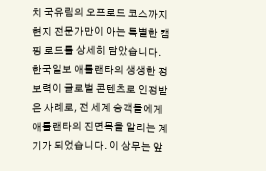치 국유림의 오프로드 코스까지 현지 전문가만이 아는 특별한 캠핑 로드를 상세히 담았습니다. 한국일보 애틀랜타의 생생한 정보력이 글로벌 콘텐츠로 인정받은 사례로, 전 세계 승객들에게 애틀랜타의 진면목을 알리는 계기가 되었습니다. 이 상무는 앞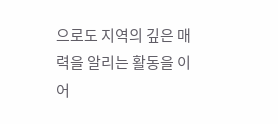으로도 지역의 깊은 매력을 알리는 활동을 이어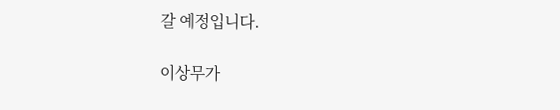갈 예정입니다.

이상무가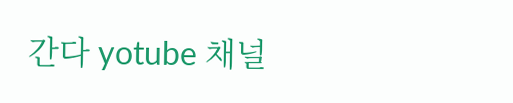간다 yotube 채널